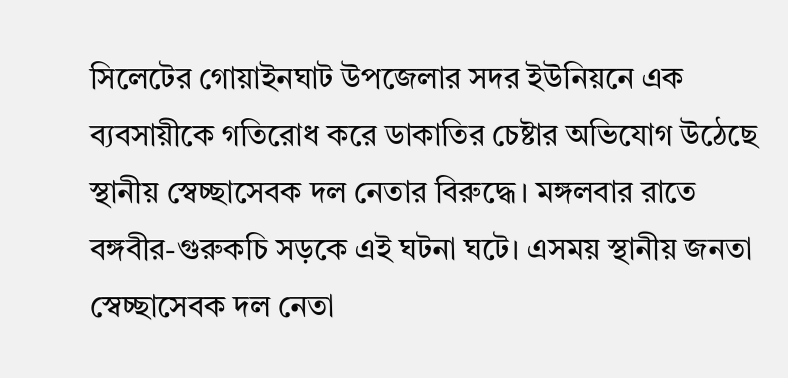সিলেটের গোয়াইনঘাট উপজেলার সদর ইউনিয়নে এক ব্যবসায়ীকে গতিরোধ করে ডাকাতির চেষ্টার অভিযোগ উঠেছে স্থানীয় স্বেচ্ছাসেবক দল নেতার বিরুদ্ধে। মঙ্গলবার রাতে বঙ্গবীর-গুরুকচি সড়কে এই ঘটনা ঘটে। এসময় স্থানীয় জনতা স্বেচ্ছাসেবক দল নেতা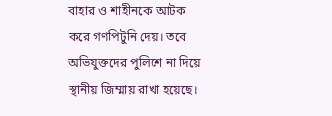বাহার ও শাহীনকে আটক করে গণপিটুনি দেয়। তবে অভিযুক্তদের পুলিশে না দিয়ে স্থানীয় জিম্মায় রাখা হয়েছে।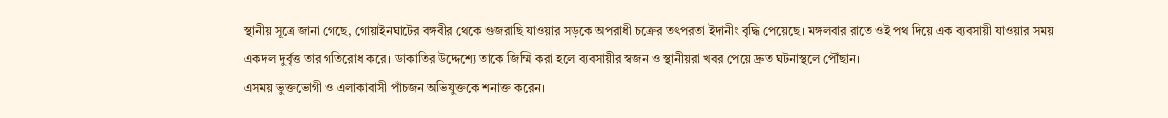স্থানীয় সূত্রে জানা গেছে, গোয়াইনঘাটের বঙ্গবীর থেকে গুজরাছি যাওয়ার সড়কে অপরাধী চক্রের তৎপরতা ইদানীং বৃদ্ধি পেয়েছে। মঙ্গলবার রাতে ওই পথ দিয়ে এক ব্যবসায়ী যাওয়ার সময় একদল দুর্বৃত্ত তার গতিরোধ করে। ডাকাতির উদ্দেশ্যে তাকে জিম্মি করা হলে ব্যবসায়ীর স্বজন ও স্থানীয়রা খবর পেয়ে দ্রুত ঘটনাস্থলে পৌঁছান।
এসময় ভুক্তভোগী ও এলাকাবাসী পাঁচজন অভিযুক্তকে শনাক্ত করেন।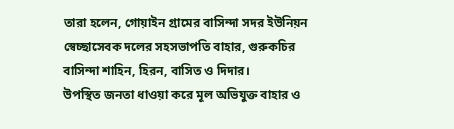তারা হলেন, গোয়াইন গ্রামের বাসিন্দা সদর ইউনিয়ন স্বেচ্ছাসেবক দলের সহসভাপতি বাহার, গুরুকচির বাসিন্দা শাহিন, হিরন, বাসিত ও দিদার।
উপস্থিত জনতা ধাওয়া করে মূল অভিযুক্ত বাহার ও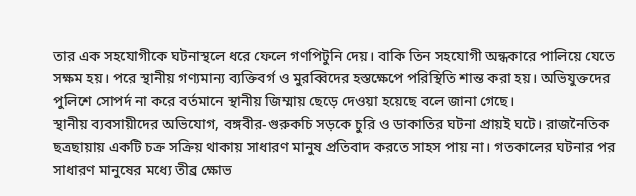তার এক সহযোগীকে ঘটনাস্থলে ধরে ফেলে গণপিটুনি দেয়। বাকি তিন সহযোগী অন্ধকারে পালিয়ে যেতে সক্ষম হয়। পরে স্থানীয় গণ্যমান্য ব্যক্তিবর্গ ও মুরব্বিদের হস্তক্ষেপে পরিস্থিতি শান্ত করা হয়। অভিযুক্তদের পুলিশে সোপর্দ না করে বর্তমানে স্থানীয় জিম্মায় ছেড়ে দেওয়া হয়েছে বলে জানা গেছে।
স্থানীয় ব্যবসায়ীদের অভিযোগ, বঙ্গবীর-গুরুকচি সড়কে চুরি ও ডাকাতির ঘটনা প্রায়ই ঘটে। রাজনৈতিক ছত্রছায়ায় একটি চক্র সক্রিয় থাকায় সাধারণ মানুষ প্রতিবাদ করতে সাহস পায় না। গতকালের ঘটনার পর সাধারণ মানুষের মধ্যে তীব্র ক্ষোভ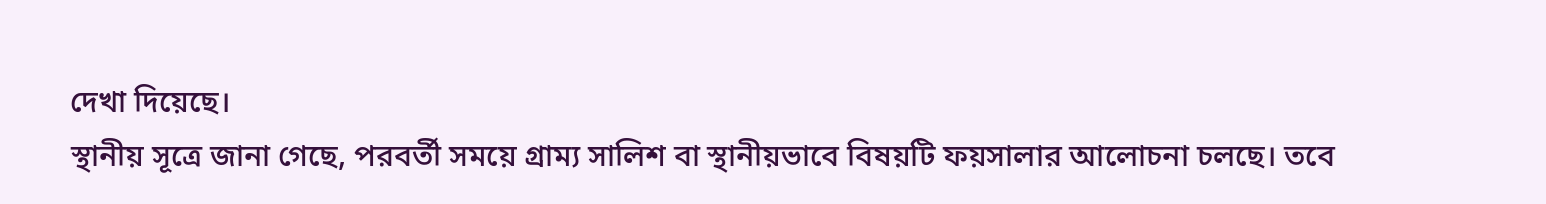দেখা দিয়েছে।
স্থানীয় সূত্রে জানা গেছে, পরবর্তী সময়ে গ্রাম্য সালিশ বা স্থানীয়ভাবে বিষয়টি ফয়সালার আলোচনা চলছে। তবে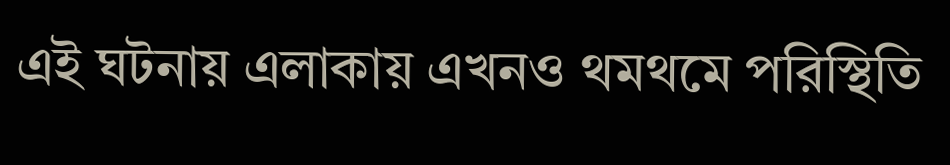এই ঘটনায় এলাকায় এখনও থমথমে পরিস্থিতি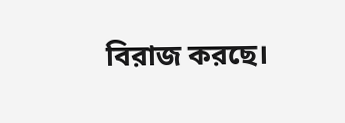বিরাজ করছে।